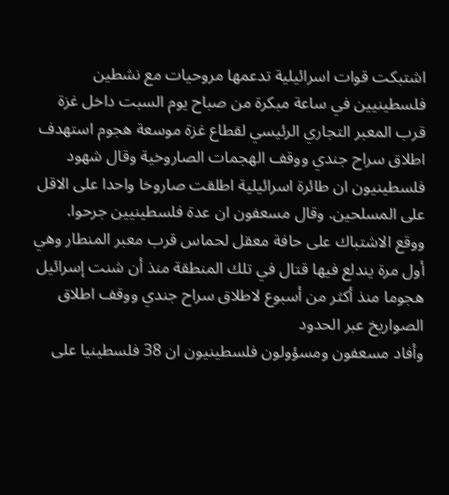اشتبكت قوات اسرائيلية تدعمها مروحيات مع نشطين فلسطينيين في ساعة مبكرة من صباح يوم السبت داخل غزة قرب المعبر التجاري الرئيسي لقطاع غزة موسعة هجوم استهدف اطلاق سراح جندي ووقف الهجمات الصاروخية وقال شهود فلسطينيون ان طائرة اسرائيلية اطلقت صاروخا واحدا على الاقل على المسلحين. وقال مسعفون ان عدة فلسطينيين جرحوا.
ووقع الاشتباك على حافة معقل لحماس قرب معبر المنطار وهي أول مرة يندلع فيها قتال في تلك المنطقة منذ أن شنت إسرائيل هجوما منذ أكثر من أسبوع لاطلاق سراح جندي ووقف اطلاق الصواريخ عبر الحدود
وأفاد مسعفون ومسؤولون فلسطينيون ان 38 فلسطينيا على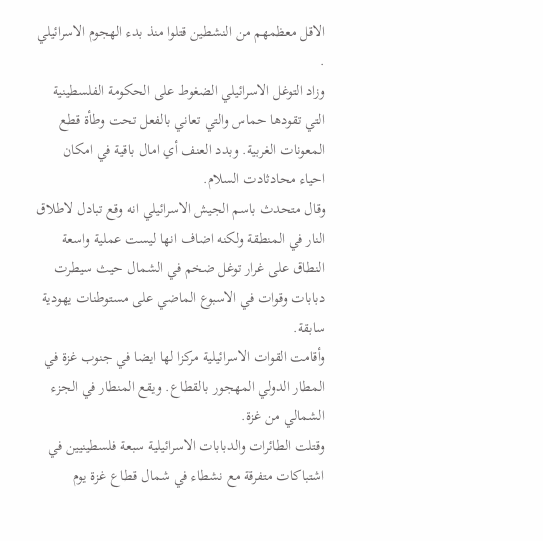الاقل معظمهم من النشطين قتلوا منذ بدء الهجوم الاسرائيلي .
وزاد التوغل الاسرائيلي الضغوط على الحكومة الفلسطينية التي تقودها حماس والتي تعاني بالفعل تحت وطأة قطع المعونات الغربية. وبدد العنف أي امال باقية في امكان احياء محادثادت السلام.
وقال متحدث باسم الجيش الاسرائيلي انه وقع تبادل لاطلاق النار في المنطقة ولكنه اضاف انها ليست عملية واسعة النطاق على غرار توغل ضخم في الشمال حيث سيطرت دبابات وقوات في الاسبوع الماضي على مستوطنات يهودية سابقة.
وأقامت القوات الاسرائيلية مركزا لها ايضا في جنوب غزة في المطار الدولي المهجور بالقطاع. ويقع المنطار في الجزء الشمالي من غزة.
وقتلت الطائرات والدبابات الاسرائيلية سبعة فلسطينيين في اشتباكات متفرقة مع نشطاء في شمال قطاع غزة يوم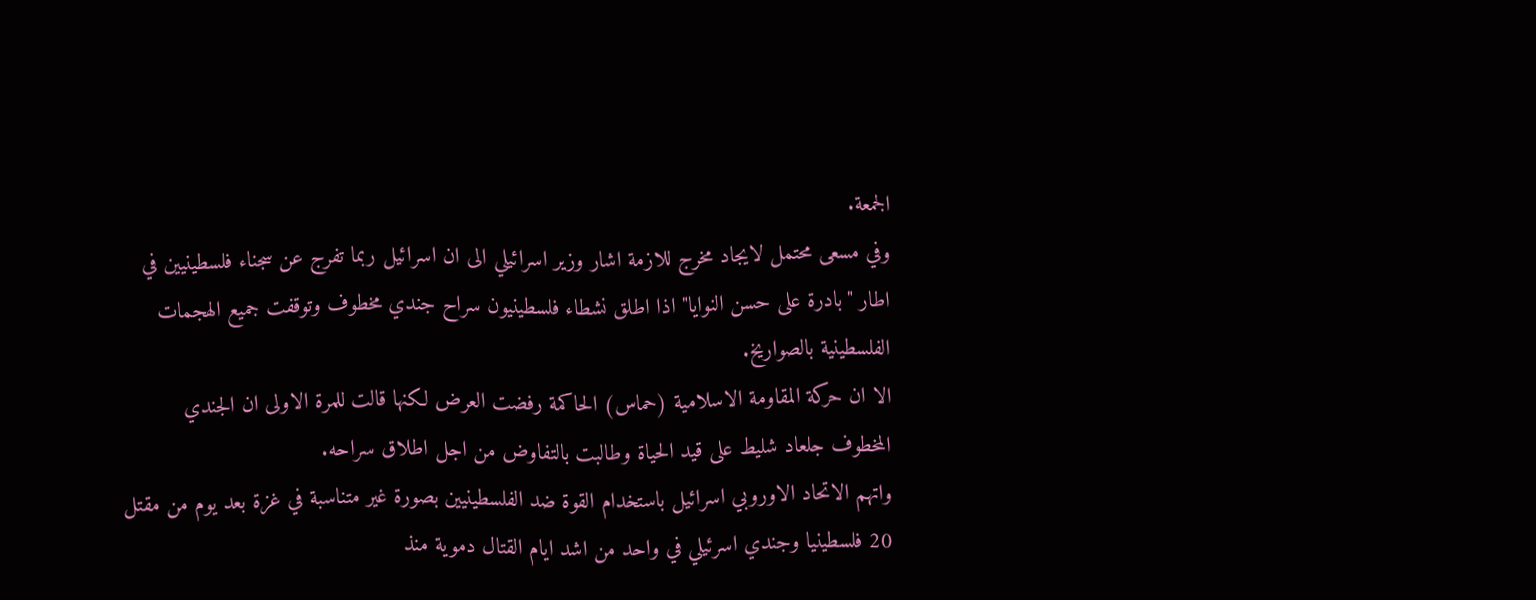الجمعة.
وفي مسعى محتمل لايجاد مخرج للازمة اشار وزير اسرائيلي الى ان اسرائيل ربما تفرج عن سجناء فلسطينيين في اطار "بادرة على حسن النوايا" اذا اطلق نشطاء فلسطينيون سراح جندي مخطوف وتوقفت جميع الهجمات الفلسطينية بالصواريخ.
الا ان حركة المقاومة الاسلامية (حماس) الحاكمة رفضت العرض لكنها قالت للمرة الاولى ان الجندي المخطوف جلعاد شليط على قيد الحياة وطالبت بالتفاوض من اجل اطلاق سراحه.
واتهم الاتحاد الاوروبي اسرائيل باستخدام القوة ضد الفلسطينيين بصورة غير متناسبة في غزة بعد يوم من مقتل 20 فلسطينيا وجندي اسرئيلي في واحد من اشد ايام القتال دموية منذ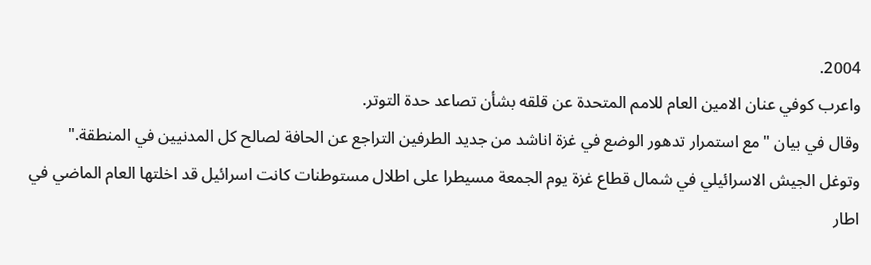2004.
واعرب كوفي عنان الامين العام للامم المتحدة عن قلقه بشأن تصاعد حدة التوتر.
وقال في بيان "مع استمرار تدهور الوضع في غزة اناشد من جديد الطرفين التراجع عن الحافة لصالح كل المدنيين في المنطقة."
وتوغل الجيش الاسرائيلي في شمال قطاع غزة يوم الجمعة مسيطرا على اطلال مستوطنات كانت اسرائيل قد اخلتها العام الماضي في اطار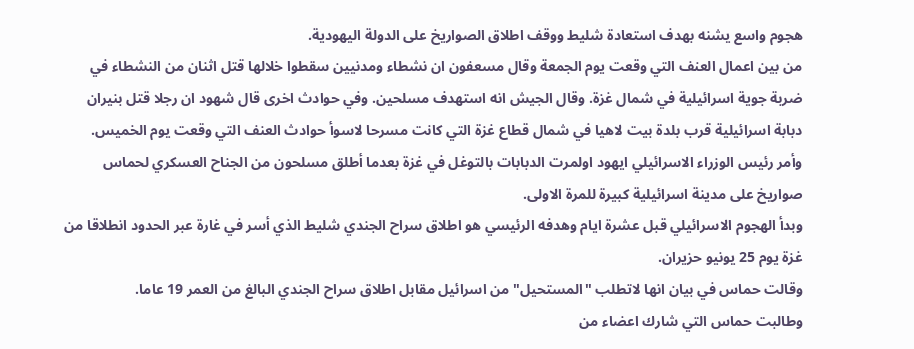هجوم واسع يشنه بهدف استعادة شليط ووقف اطلاق الصواريخ على الدولة اليهودية.
من بين اعمال العنف التي وقعت يوم الجمعة وقال مسعفون ان نشطاء ومدنيين سقطوا خلالها قتل اثنان من النشطاء في ضربة جوية اسرائيلية في شمال غزة. وقال الجيش انه استهدف مسلحين. وفي حوادث اخرى قال شهود ان رجلا قتل بنيران دبابة اسرائيلية قرب بلدة بيت لاهيا في شمال قطاع غزة التي كانت مسرحا لاسوأ حوادث العنف التي وقعت يوم الخميس.
وأمر رئيس الوزراء الاسرائيلي ايهود اولمرت الدبابات بالتوغل في غزة بعدما أطلق مسلحون من الجناح العسكري لحماس صواريخ على مدينة اسرائيلية كبيرة للمرة الاولى.
وبدأ الهجوم الاسرائيلي قبل عشرة ايام وهدفه الرئيسي هو اطلاق سراح الجندي شليط الذي أسر في غارة عبر الحدود انطلاقا من غزة يوم 25 يونيو حزيران.
وقالت حماس في بيان انها لاتطلب "المستحيل" من اسرائيل مقابل اطلاق سراح الجندي البالغ من العمر 19 عاما.
وطالبت حماس التي شارك اعضاء من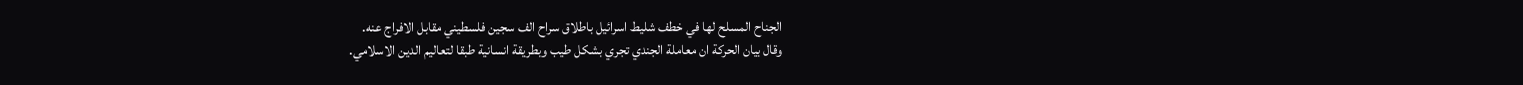الجناح المسلح لها في خطف شليط اسرائيل باطلاق سراح الف سجين فلسطيني مقابل الافراج عنه.
وقال بيان الحركة ان معاملة الجندي تجري بشكل طيب وبطريقة انسانية طبقا لتعاليم الدين الاسلامي.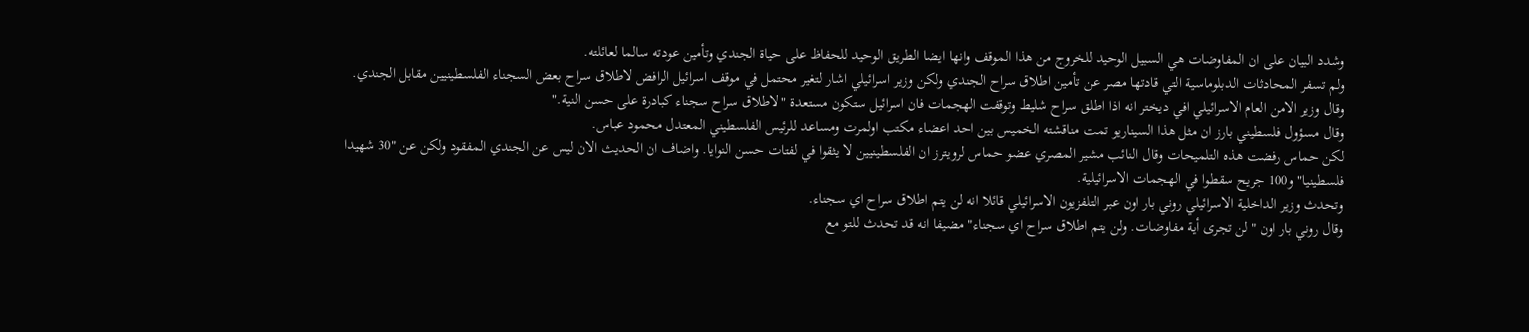وشدد البيان على ان المفاوضات هي السبيل الوحيد للخروج من هذا الموقف وانها ايضا الطريق الوحيد للحفاظ على حياة الجندي وتأمين عودته سالما لعائلته.
ولم تسفر المحادثات الدبلوماسية التي قادتها مصر عن تأمين اطلاق سراح الجندي ولكن وزير اسرائيلي اشار لتغير محتمل في موقف اسرائيل الرافض لاطلاق سراح بعض السجناء الفلسطينيين مقابل الجندي.
وقال وزير الامن العام الاسرائيلي افي ديختر انه اذا اطلق سراح شليط وتوقفت الهجمات فان اسرائيل ستكون مستعدة "لاطلاق سراح سجناء كبادرة على حسن النية."
وقال مسؤول فلسطيني بارز ان مثل هذا السيناريو تمت مناقشته الخميس بين احد اعضاء مكتب اولمرت ومساعد للرئيس الفلسطيني المعتدل محمود عباس.
لكن حماس رفضت هذه التلميحات وقال النائب مشير المصري عضو حماس لرويترز ان الفلسطينيين لا يثقوا في لفتات حسن النوايا. واضاف ان الحديث الان ليس عن الجندي المفقود ولكن عن "30 شهيدا فلسطينيا" و100 جريح سقطوا في الهجمات الاسرائيلية.
وتحدث وزير الداخلية الاسرائيلي روني بار اون عبر التلفزيون الاسرائيلي قائلا انه لن يتم اطلاق سراح اي سجناء.
وقال روني بار اون "لن تجرى أية مفاوضات. ولن يتم اطلاق سراح اي سجناء" مضيفا انه قد تحدث للتو مع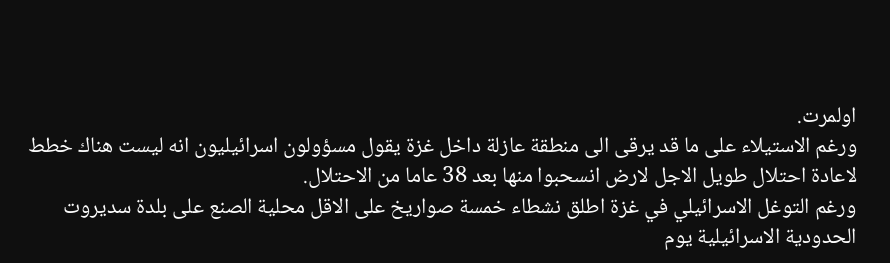اولمرت.
ورغم الاستيلاء على ما قد يرقى الى منطقة عازلة داخل غزة يقول مسؤولون اسرائيليون انه ليست هناك خطط لاعادة احتلال طويل الاجل لارض انسحبوا منها بعد 38 عاما من الاحتلال.
ورغم التوغل الاسرائيلي في غزة اطلق نشطاء خمسة صواريخ على الاقل محلية الصنع على بلدة سديروت الحدودية الاسرائيلية يوم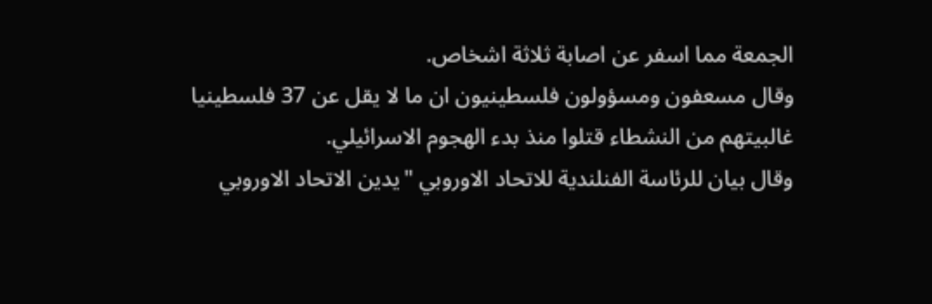الجمعة مما اسفر عن اصابة ثلاثة اشخاص.
وقال مسعفون ومسؤولون فلسطينيون ان ما لا يقل عن 37 فلسطينيا غالبيتهم من النشطاء قتلوا منذ بدء الهجوم الاسرائيلي.
وقال بيان للرئاسة الفنلندية للاتحاد الاوروبي "يدين الاتحاد الاوروبي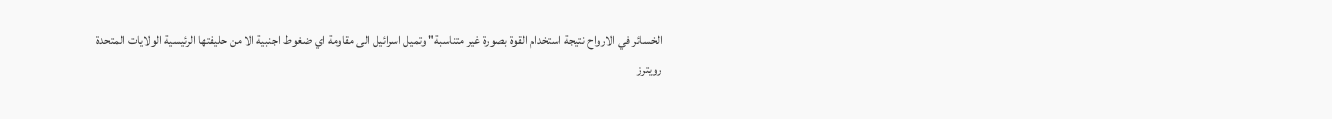الخسائر في الارواح نتيجة استخدام القوة بصورة غير متناسبة" وتميل اسرائيل الى مقاومة اي ضغوط اجنبية الا من حليفتها الرئيسية الولايات المتحدة
رويترز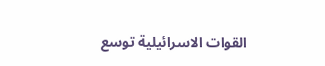القوات الاسرائيلية توسع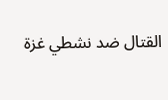القتال ضد نشطي غزة